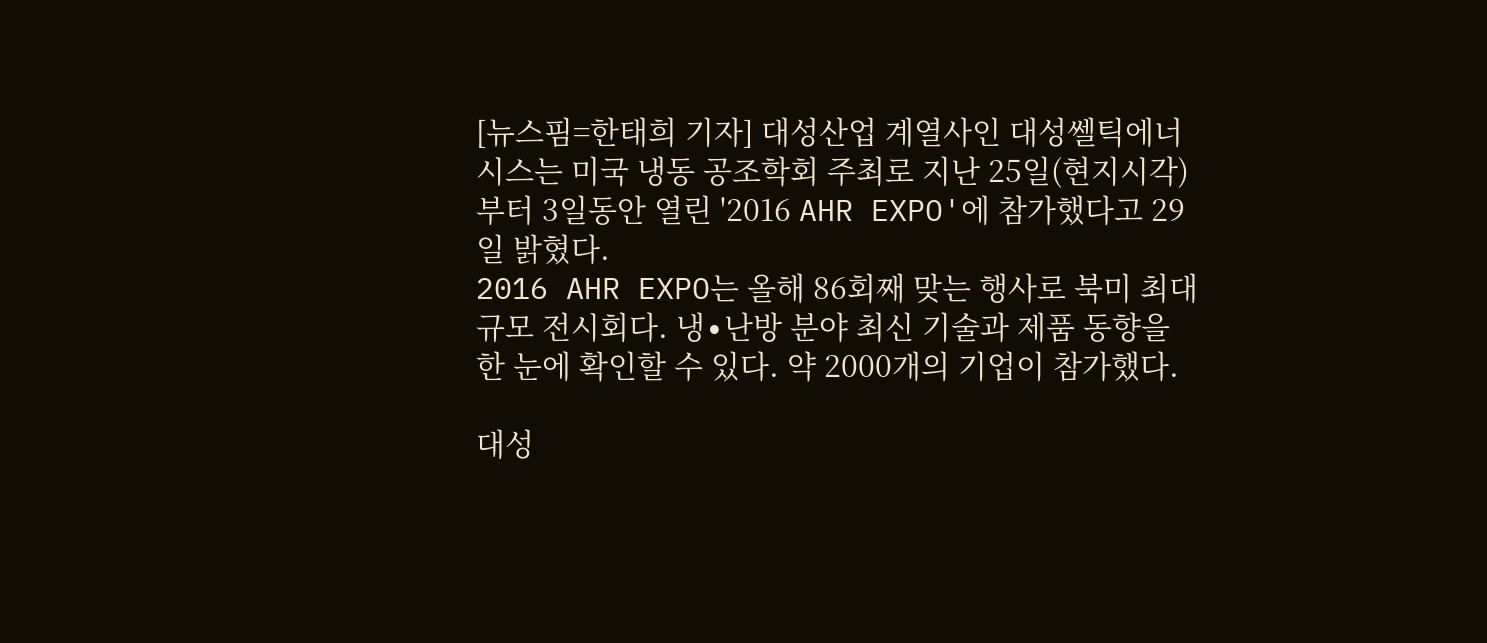[뉴스핌=한태희 기자] 대성산업 계열사인 대성쎌틱에너시스는 미국 냉동 공조학회 주최로 지난 25일(현지시각)부터 3일동안 열린 '2016 AHR EXPO'에 참가했다고 29일 밝혔다.
2016 AHR EXPO는 올해 86회째 맞는 행사로 북미 최대 규모 전시회다. 냉∙난방 분야 최신 기술과 제품 동향을 한 눈에 확인할 수 있다. 약 2000개의 기업이 참가했다.

대성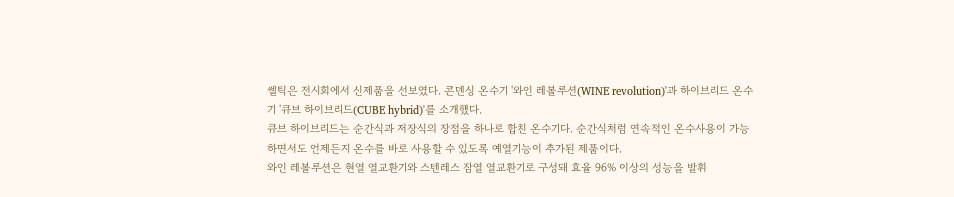쎌틱은 전시회에서 신제품을 선보였다. 콘덴싱 온수기 '와인 레볼루션(WINE revolution)'과 하이브리드 온수기 '큐브 하이브리드(CUBE hybrid)'를 소개했다.
큐브 하이브리드는 순간식과 저장식의 장점을 하나로 합친 온수기다. 순간식처럼 연속적인 온수사용이 가능하면서도 언제든지 온수를 바로 사용할 수 있도록 예열기능이 추가된 제품이다.
와인 레볼루션은 현열 열교환기와 스텐레스 잠열 열교환기로 구성돼 효율 96% 이상의 성능을 발휘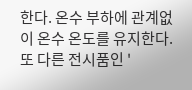한다. 온수 부하에 관계없이 온수 온도를 유지한다.
또 다른 전시품인 '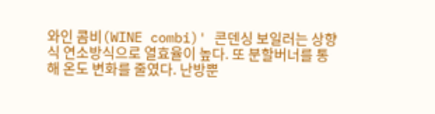와인 콤비(WINE combi)' 콘덴싱 보일러는 상향식 연소방식으로 열효율이 높다. 또 분할버너를 통해 온도 변화를 줄였다. 난방뿐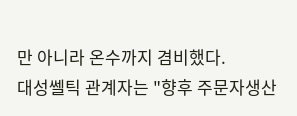만 아니라 온수까지 겸비했다.
대성쎌틱 관계자는 "향후 주문자생산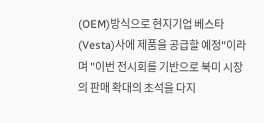(OEM)방식으로 현지기업 베스타(Vesta)사에 제품을 공급할 예정"이라며 "이번 전시회를 기반으로 북미 시장의 판매 확대의 초석을 다지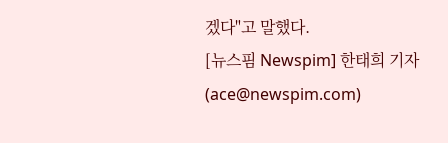겠다"고 말했다.
[뉴스핌 Newspim] 한태희 기자 (ace@newspim.com)